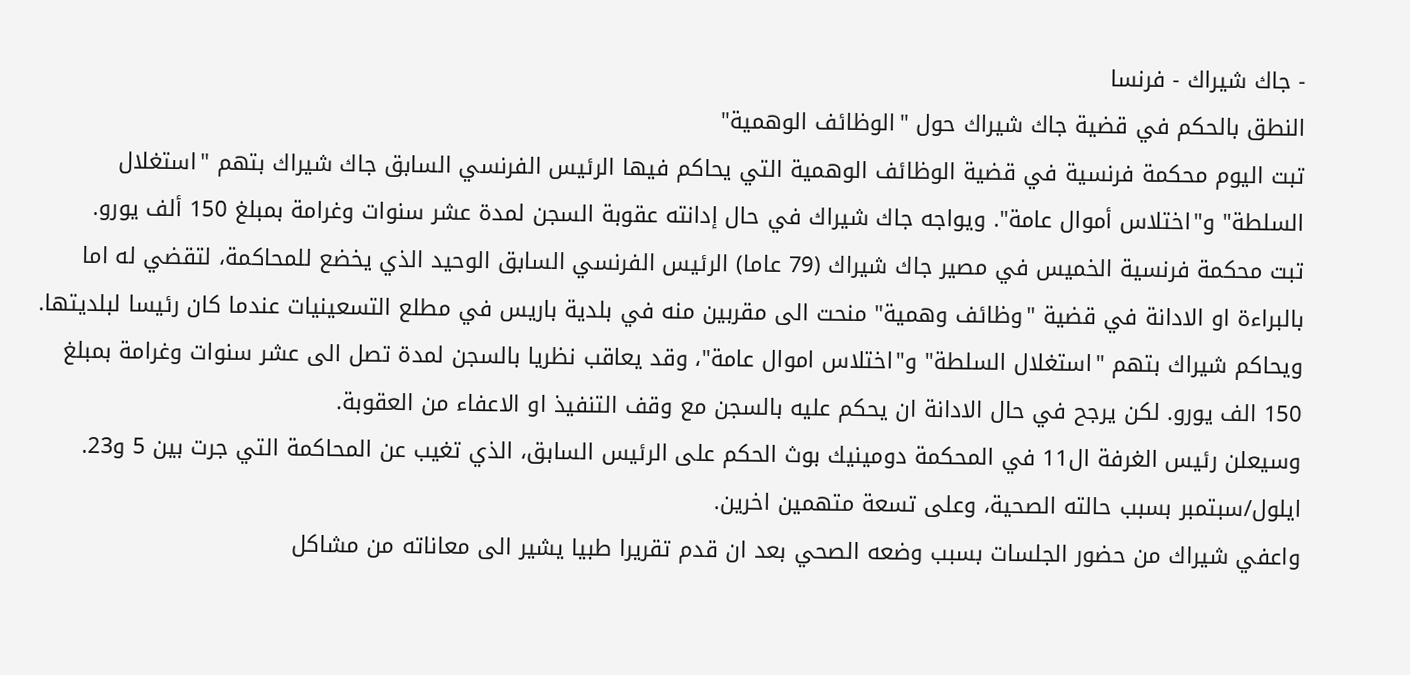- جاك شيراك - فرنسا
النطق بالحكم في قضية جاك شيراك حول "الوظائف الوهمية"
تبت اليوم محكمة فرنسية في قضية الوظائف الوهمية التي يحاكم فيها الرئيس الفرنسي السابق جاك شيراك بتهم "استغلال السلطة" و"اختلاس أموال عامة". ويواجه جاك شيراك في حال إدانته عقوبة السجن لمدة عشر سنوات وغرامة بمبلغ 150 ألف يورو.
تبت محكمة فرنسية الخميس في مصير جاك شيراك (79 عاما) الرئيس الفرنسي السابق الوحيد الذي يخضع للمحاكمة، لتقضي له اما بالبراءة او الادانة في قضية "وظائف وهمية" منحت الى مقربين منه في بلدية باريس في مطلع التسعينيات عندما كان رئيسا لبلديتها.
ويحاكم شيراك بتهم "استغلال السلطة" و"اختلاس اموال عامة"، وقد يعاقب نظريا بالسجن لمدة تصل الى عشر سنوات وغرامة بمبلغ 150 الف يورو. لكن يرجح في حال الادانة ان يحكم عليه بالسجن مع وقف التنفيذ او الاعفاء من العقوبة.
وسيعلن رئيس الغرفة ال11 في المحكمة دومينيك بوث الحكم على الرئيس السابق، الذي تغيب عن المحاكمة التي جرت بين 5 و23. ايلول/سبتمبر بسبب حالته الصحية، وعلى تسعة متهمين اخرين.
واعفي شيراك من حضور الجلسات بسبب وضعه الصحي بعد ان قدم تقريرا طبيا يشير الى معاناته من مشاكل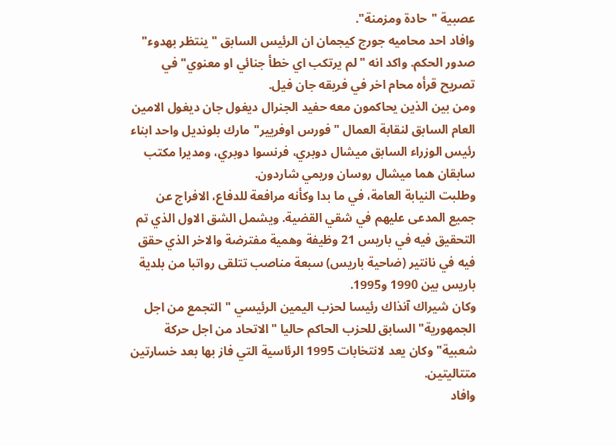عصبية "حادة ومزمنة".
وافاد احد محاميه جورج كيجمان ان الرئيس السابق "ينتظر بهدوء" صدور الحكم. واكد انه "لم يرتكب اي خطأ جنائي او معنوي" في تصريح قرأه محام اخر في فريقه جان فيل.
ومن بين الذين يحاكمون معه حفيد الجنرال ديغول جان ديغول الامين العام السابق لنقابة العمال "فورس اوفريير" مارك بلونديل واحد ابناء رئيس الوزراء السابق ميشال دوبري، فرنسوا دوبري، ومديرا مكتب سابقان هما ميشال روسان وريمي شاردون.
وطلبت النيابة العامة، في ما بدا وكأنه مرافعة للدفاع، الافراج عن جميع المدعى عليهم في شقي القضية. ويشمل الشق الاول الذي تم التحقيق فيه في باريس 21 وظيفة وهمية مفترضة والاخر الذي حقق فيه في نانتير (ضاحية باريس) سبعة مناصب تتلقى رواتبا من بلدية باريس بين 1990 و1995.
وكان شيراك آنذاك رئيسا لحزب اليمين الرئيسي "التجمع من اجل الجمهورية" السابق للحزب الحاكم حاليا "الاتحاد من اجل حركة شعبية" وكان يعد لانتخابات 1995 الرئاسية التي فاز بها بعد خسارتين متتاليتين.
وافاد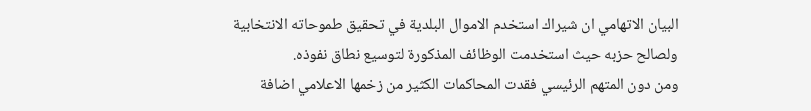البيان الاتهامي ان شيراك استخدم الاموال البلدية في تحقيق طموحاته الانتخابية ولصالح حزبه حيث استخدمت الوظائف المذكورة لتوسيع نطاق نفوذه.
ومن دون المتهم الرئيسي فقدت المحاكمات الكثير من زخمها الاعلامي اضافة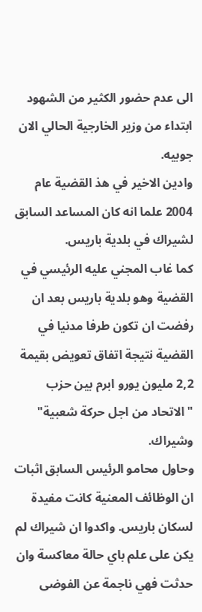الى عدم حضور الكثير من الشهود ابتداء من وزير الخارجية الحالي الان جوبيه.
وادين الاخير في هذ القضية عام 2004 علما انه كان المساعد السابق لشيراك في بلدية باريس.
كما غاب المجني عليه الرئيسي في القضية وهو بلدية باريس بعد ان رفضت ان تكون طرفا مدنيا في القضية نتيجة اتفاق تعويض بقيمة 2,2 مليون يورو ابرم بين حزب "الاتحاد من اجل حركة شعبية" وشيراك.
وحاول محامو الرئيس السابق اثبات ان الوظائف المعنية كانت مفيدة لسكان باريس. واكدوا ان شيراك لم يكن على علم باي حالة معاكسة وان حدثت فهي ناجمة عن الفوضى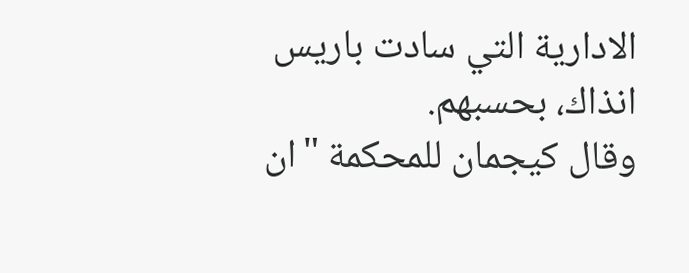الادارية التي سادت باريس انذاك، بحسبهم.
وقال كيجمان للمحكمة "ان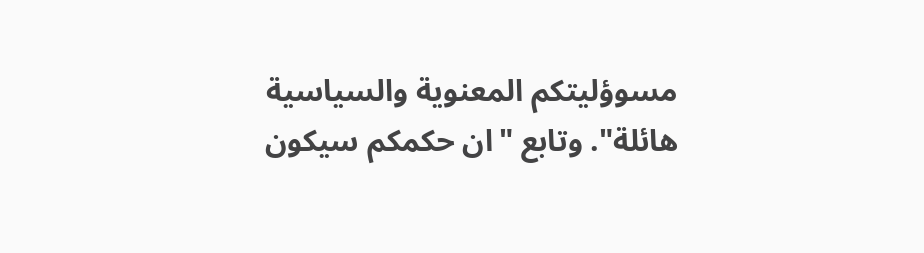مسوؤليتكم المعنوية والسياسية هائلة". وتابع "ان حكمكم سيكون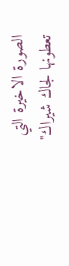الصورة الاخيرة التي تعطونها لجاك شيراك"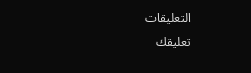التعليقات
تعليقك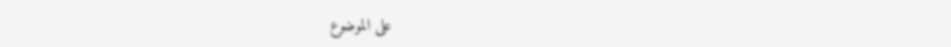على الموضوع